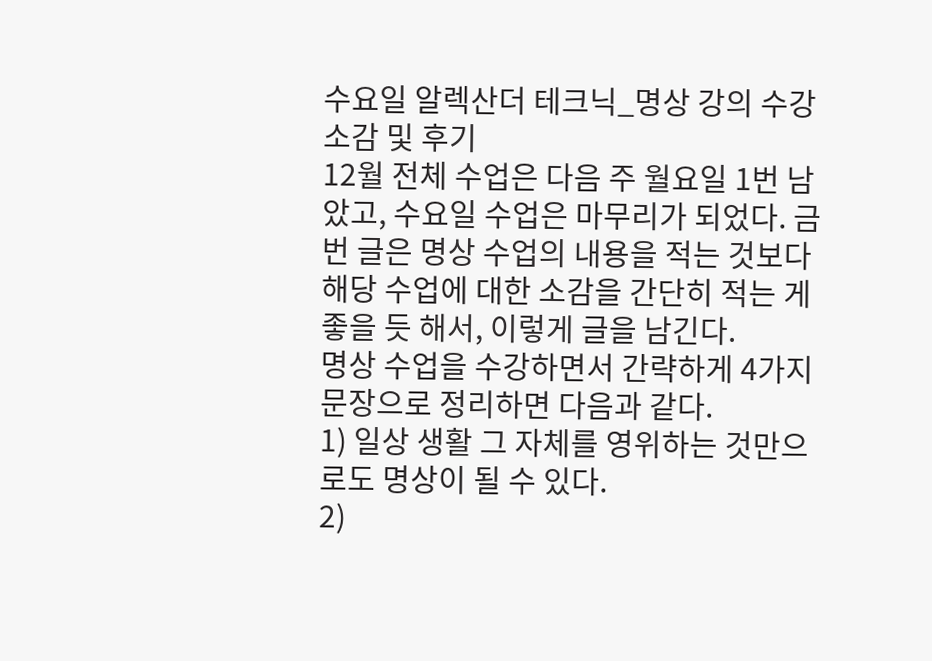수요일 알렉산더 테크닉_명상 강의 수강 소감 및 후기
12월 전체 수업은 다음 주 월요일 1번 남았고, 수요일 수업은 마무리가 되었다. 금번 글은 명상 수업의 내용을 적는 것보다 해당 수업에 대한 소감을 간단히 적는 게 좋을 듯 해서, 이렇게 글을 남긴다.
명상 수업을 수강하면서 간략하게 4가지 문장으로 정리하면 다음과 같다.
1) 일상 생활 그 자체를 영위하는 것만으로도 명상이 될 수 있다.
2)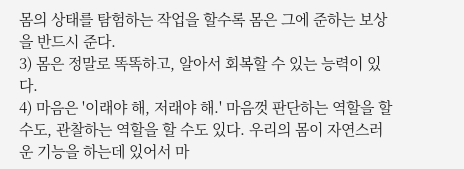몸의 상태를 탐험하는 작업을 할수록 몸은 그에 준하는 보상을 반드시 준다.
3) 몸은 정말로 똑똑하고, 알아서 회복할 수 있는 능력이 있다.
4) 마음은 '이래야 해, 저래야 해.' 마음껏 판단하는 역할을 할 수도, 관찰하는 역할을 할 수도 있다. 우리의 몸이 자연스러운 기능을 하는데 있어서 마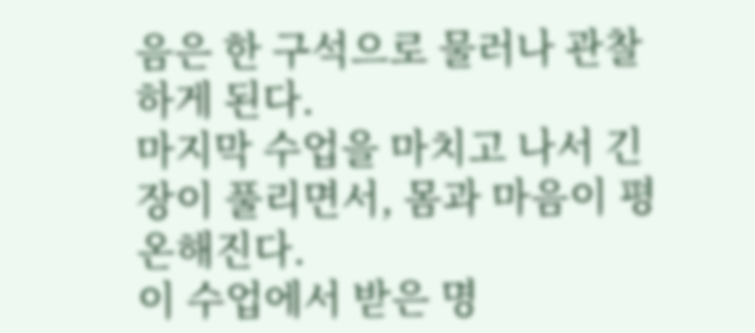음은 한 구석으로 물러나 관찰하게 된다.
마지막 수업을 마치고 나서 긴장이 풀리면서, 몸과 마음이 평온해진다.
이 수업에서 받은 명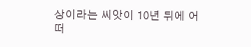상이라는 씨앗이 10년 뒤에 어떠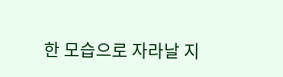한 모습으로 자라날 지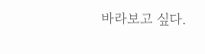바라보고 싶다.